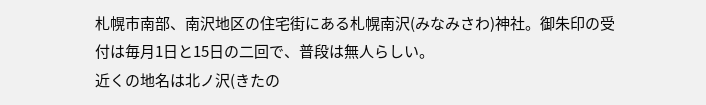札幌市南部、南沢地区の住宅街にある札幌南沢(みなみさわ)神社。御朱印の受付は毎月1日と15日の二回で、普段は無人らしい。
近くの地名は北ノ沢(きたの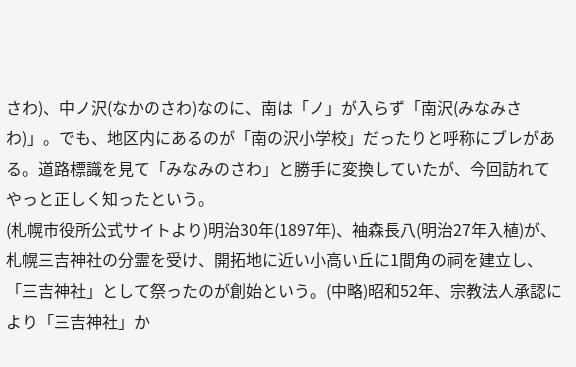さわ)、中ノ沢(なかのさわ)なのに、南は「ノ」が入らず「南沢(みなみさわ)」。でも、地区内にあるのが「南の沢小学校」だったりと呼称にブレがある。道路標識を見て「みなみのさわ」と勝手に変換していたが、今回訪れてやっと正しく知ったという。
(札幌市役所公式サイトより)明治30年(1897年)、袖森長八(明治27年入植)が、札幌三吉神社の分霊を受け、開拓地に近い小高い丘に1間角の祠を建立し、「三吉神社」として祭ったのが創始という。(中略)昭和52年、宗教法人承認により「三吉神社」か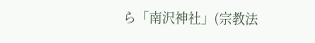ら「南沢神社」(宗教法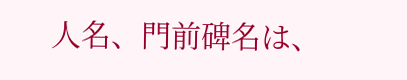人名、門前碑名は、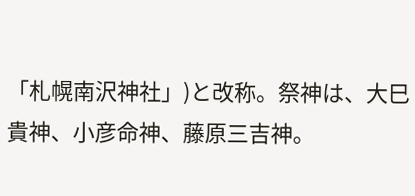「札幌南沢神社」)と改称。祭神は、大巳貴神、小彦命神、藤原三吉神。